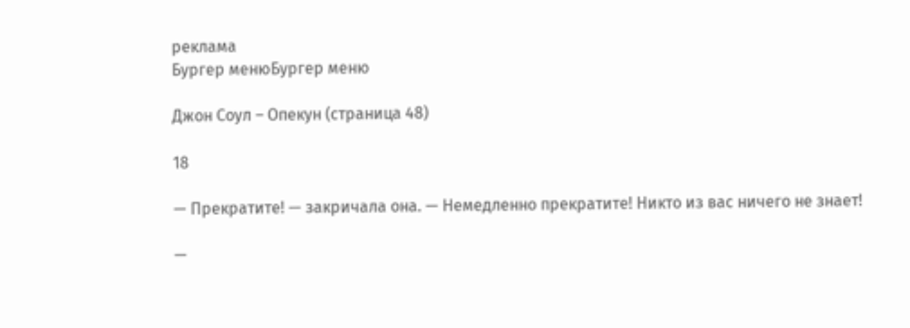реклама
Бургер менюБургер меню

Джон Соул – Опекун (страница 48)

18

— Прекратите! — закричала она. — Немедленно прекратите! Никто из вас ничего не знает!

—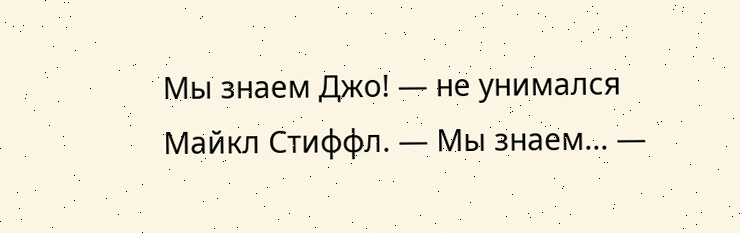Мы знаем Джо! — не унимался Майкл Стиффл. — Мы знаем... —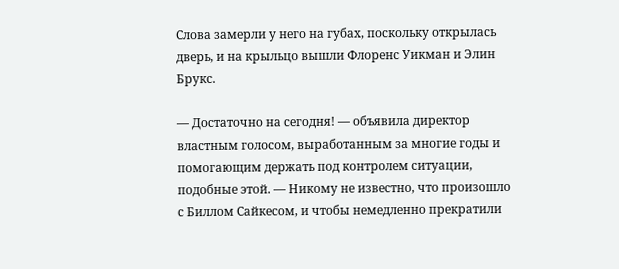Слова замерли у него на губах, поскольку открылась дверь, и на крыльцо вышли Флоренс Уикман и Элин Брукс.

— Достаточно на сегодня! — объявила директор властным голосом, выработанным за многие годы и помогающим держать под контролем ситуации, подобные этой. — Никому не известно, что произошло с Биллом Сайкесом, и чтобы немедленно прекратили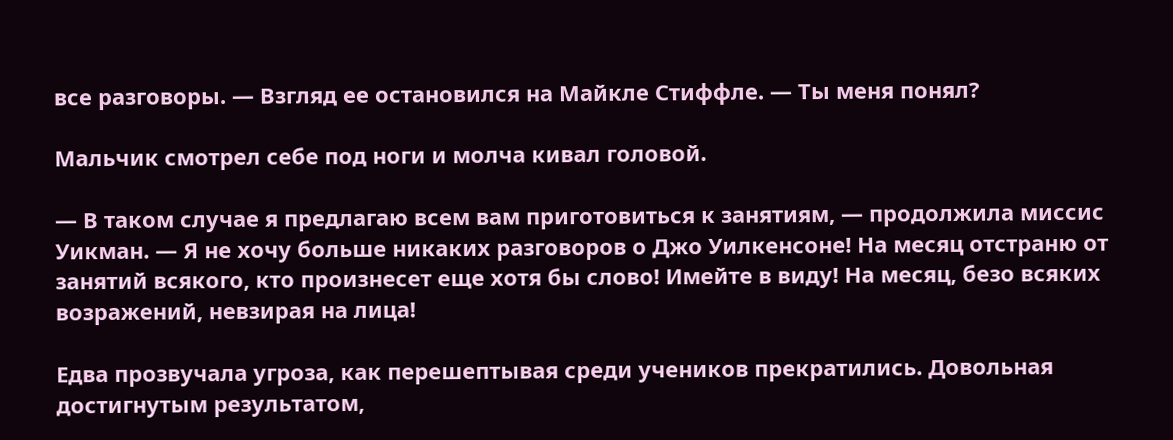все разговоры. — Взгляд ее остановился на Майкле Стиффле. — Ты меня понял?

Мальчик смотрел себе под ноги и молча кивал головой.

— В таком случае я предлагаю всем вам приготовиться к занятиям, — продолжила миссис Уикман. — Я не хочу больше никаких разговоров о Джо Уилкенсоне! На месяц отстраню от занятий всякого, кто произнесет еще хотя бы слово! Имейте в виду! На месяц, безо всяких возражений, невзирая на лица!

Едва прозвучала угроза, как перешептывая среди учеников прекратились. Довольная достигнутым результатом,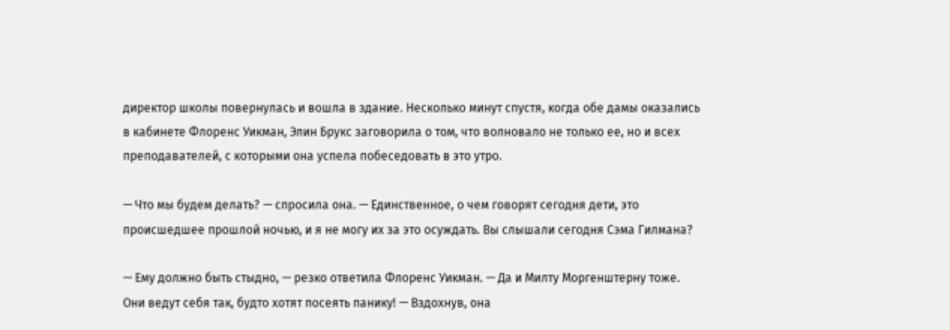директор школы повернулась и вошла в здание. Несколько минут спустя, когда обе дамы оказались в кабинете Флоренс Уикман, Элин Брукс заговорила о том, что волновало не только ее, но и всех преподавателей, с которыми она успела побеседовать в это утро.

— Что мы будем делать? — спросила она. — Единственное, о чем говорят сегодня дети, это происшедшее прошлой ночью, и я не могу их за это осуждать. Вы слышали сегодня Сэма Гилмана?

— Ему должно быть стыдно, — резко ответила Флоренс Уикман. — Да и Милту Моргенштерну тоже. Они ведут себя так, будто хотят посеять панику! — Вздохнув, она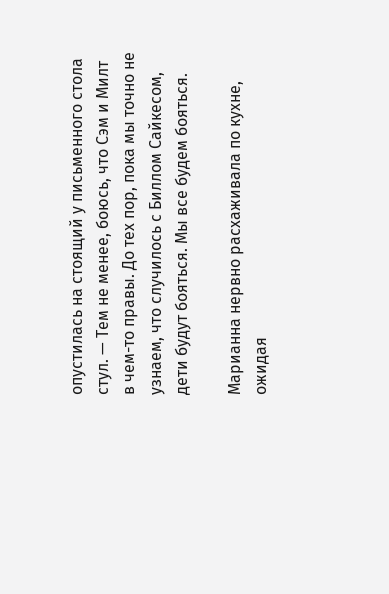опустилась на стоящий у письменного стола стул. — Тем не менее, боюсь, что Сэм и Милт в чем-то правы. До тех пор, пока мы точно не узнаем, что случилось с Биллом Сайкесом, дети будут бояться. Мы все будем бояться.

Марианна нервно расхаживала по кухне, ожидая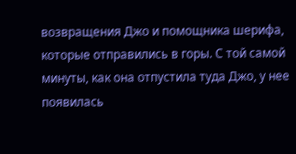возвращения Джо и помощника шерифа, которые отправились в горы. С той самой минуты, как она отпустила туда Джо, у нее появилась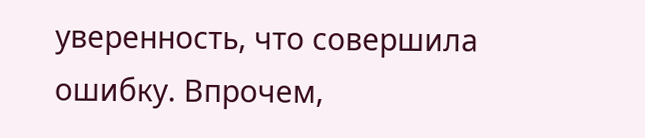уверенность, что совершила ошибку. Впрочем,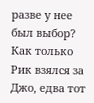разве у нее был выбор? Как только Рик взялся за Джо, едва тот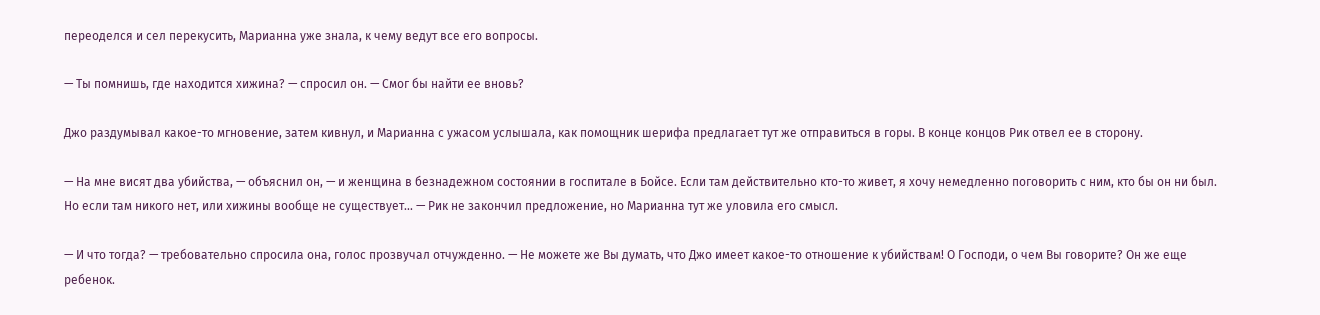переоделся и сел перекусить, Марианна уже знала, к чему ведут все его вопросы.

— Ты помнишь, где находится хижина? — спросил он. — Смог бы найти ее вновь?

Джо раздумывал какое-то мгновение, затем кивнул, и Марианна с ужасом услышала, как помощник шерифа предлагает тут же отправиться в горы. В конце концов Рик отвел ее в сторону.

— На мне висят два убийства, — объяснил он, — и женщина в безнадежном состоянии в госпитале в Бойсе. Если там действительно кто-то живет, я хочу немедленно поговорить с ним, кто бы он ни был. Но если там никого нет, или хижины вообще не существует... — Рик не закончил предложение, но Марианна тут же уловила его смысл.

— И что тогда? — требовательно спросила она, голос прозвучал отчужденно. — Не можете же Вы думать, что Джо имеет какое-то отношение к убийствам! О Господи, о чем Вы говорите? Он же еще ребенок.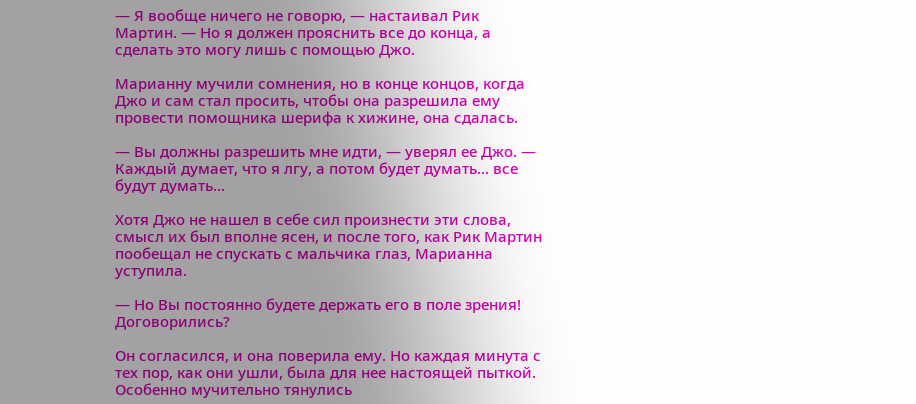— Я вообще ничего не говорю, — настаивал Рик Мартин. — Но я должен прояснить все до конца, а сделать это могу лишь с помощью Джо.

Марианну мучили сомнения, но в конце концов, когда Джо и сам стал просить, чтобы она разрешила ему провести помощника шерифа к хижине, она сдалась.

— Вы должны разрешить мне идти, — уверял ее Джо. — Каждый думает, что я лгу, а потом будет думать... все будут думать...

Хотя Джо не нашел в себе сил произнести эти слова, смысл их был вполне ясен, и после того, как Рик Мартин пообещал не спускать с мальчика глаз, Марианна уступила.

— Но Вы постоянно будете держать его в поле зрения! Договорились?

Он согласился, и она поверила ему. Но каждая минута с тех пор, как они ушли, была для нее настоящей пыткой. Особенно мучительно тянулись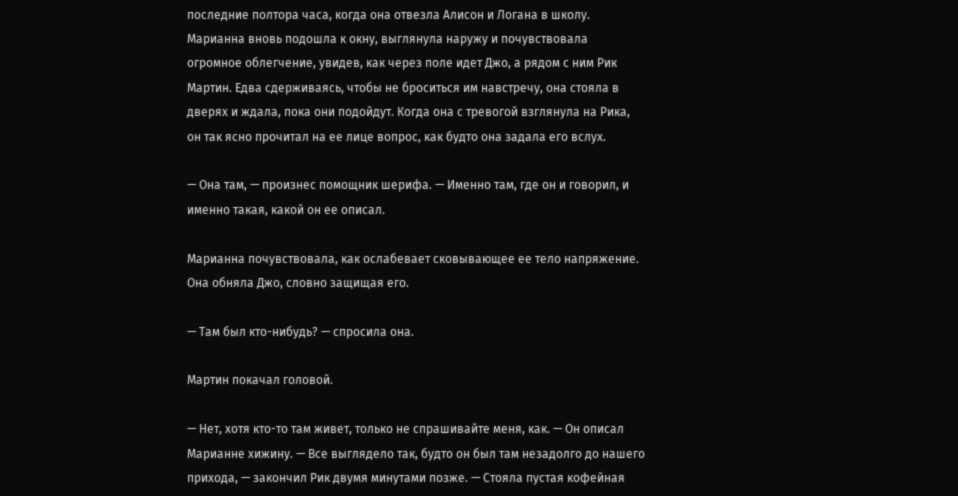последние полтора часа, когда она отвезла Алисон и Логана в школу. Марианна вновь подошла к окну, выглянула наружу и почувствовала огромное облегчение, увидев, как через поле идет Джо, а рядом с ним Рик Мартин. Едва сдерживаясь, чтобы не броситься им навстречу, она стояла в дверях и ждала, пока они подойдут. Когда она с тревогой взглянула на Рика, он так ясно прочитал на ее лице вопрос, как будто она задала его вслух.

— Она там, — произнес помощник шерифа. — Именно там, где он и говорил, и именно такая, какой он ее описал.

Марианна почувствовала, как ослабевает сковывающее ее тело напряжение. Она обняла Джо, словно защищая его.

— Там был кто-нибудь? — спросила она.

Мартин покачал головой.

— Нет, хотя кто-то там живет, только не спрашивайте меня, как. — Он описал Марианне хижину. — Все выглядело так, будто он был там незадолго до нашего прихода, — закончил Рик двумя минутами позже. — Стояла пустая кофейная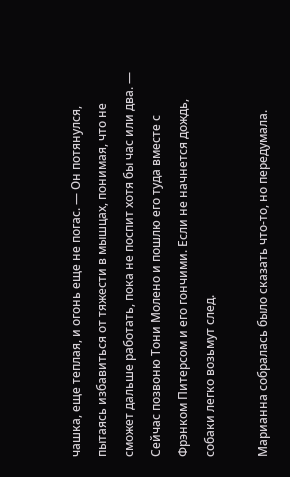чашка, еще теплая, и огонь еще не погас. — Он потянулся, пытаясь избавиться от тяжести в мышцах, понимая, что не сможет дальше работать, пока не поспит хотя бы час или два. — Сейчас позвоню Тони Молено и пошлю его туда вместе с Фрэнком Питерсом и его гончими. Если не начнется дождь, собаки легко возьмут след.

Марианна собралась было сказать что-то, но передумала.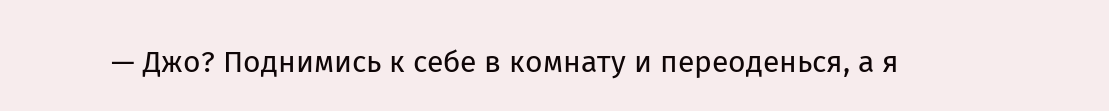— Джо? Поднимись к себе в комнату и переоденься, а я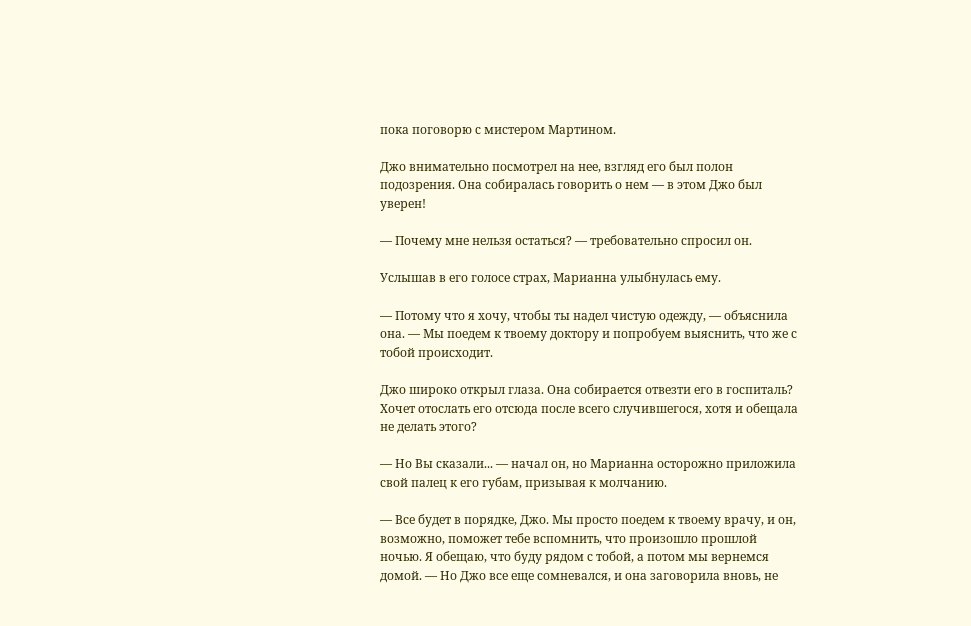пока поговорю с мистером Мартином.

Джо внимательно посмотрел на нее, взгляд его был полон подозрения. Она собиралась говорить о нем — в этом Джо был уверен!

— Почему мне нельзя остаться? — требовательно спросил он.

Услышав в его голосе страх, Марианна улыбнулась ему.

— Потому что я хочу, чтобы ты надел чистую одежду, — объяснила она. — Мы поедем к твоему доктору и попробуем выяснить, что же с тобой происходит.

Джо широко открыл глаза. Она собирается отвезти его в госпиталь? Хочет отослать его отсюда после всего случившегося, хотя и обещала не делать этого?

— Но Вы сказали... — начал он, но Марианна осторожно приложила свой палец к его губам, призывая к молчанию.

— Все будет в порядке, Джо. Мы просто поедем к твоему врачу, и он, возможно, поможет тебе вспомнить, что произошло прошлой ночью. Я обещаю, что буду рядом с тобой, а потом мы вернемся домой. — Но Джо все еще сомневался, и она заговорила вновь, не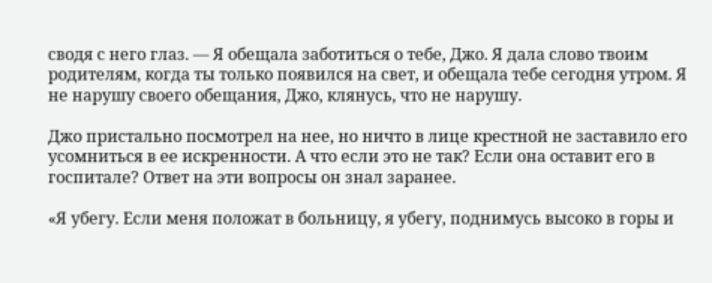сводя с него глаз. — Я обещала заботиться о тебе, Джо. Я дала слово твоим родителям, когда ты только появился на свет, и обещала тебе сегодня утром. Я не нарушу своего обещания, Джо, клянусь, что не нарушу.

Джо пристально посмотрел на нее, но ничто в лице крестной не заставило его усомниться в ее искренности. А что если это не так? Если она оставит его в госпитале? Ответ на эти вопросы он знал заранее.

«Я убегу. Если меня положат в больницу, я убегу, поднимусь высоко в горы и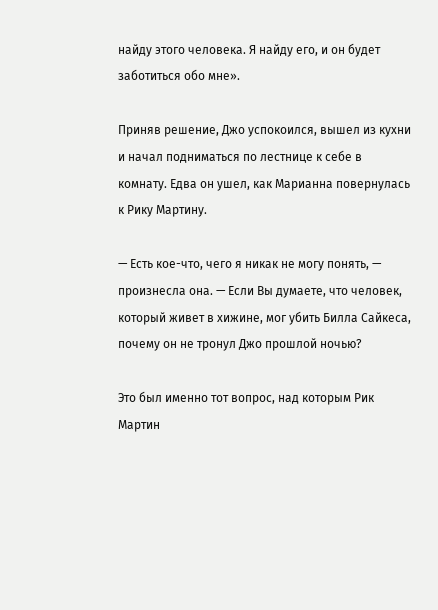найду этого человека. Я найду его, и он будет заботиться обо мне».

Приняв решение, Джо успокоился, вышел из кухни и начал подниматься по лестнице к себе в комнату. Едва он ушел, как Марианна повернулась к Рику Мартину.

— Есть кое-что, чего я никак не могу понять, — произнесла она. — Если Вы думаете, что человек, который живет в хижине, мог убить Билла Сайкеса, почему он не тронул Джо прошлой ночью?

Это был именно тот вопрос, над которым Рик Мартин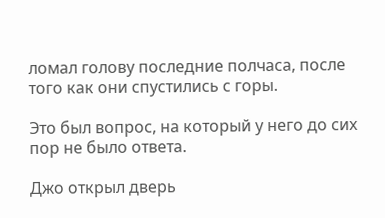ломал голову последние полчаса, после того как они спустились с горы.

Это был вопрос, на который у него до сих пор не было ответа.

Джо открыл дверь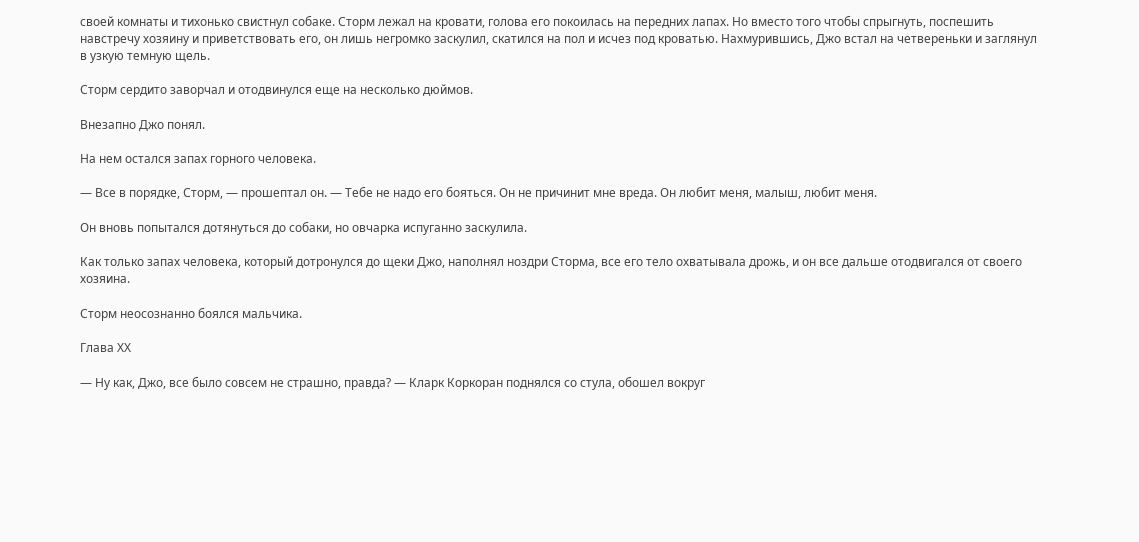своей комнаты и тихонько свистнул собаке. Сторм лежал на кровати, голова его покоилась на передних лапах. Но вместо того чтобы спрыгнуть, поспешить навстречу хозяину и приветствовать его, он лишь негромко заскулил, скатился на пол и исчез под кроватью. Нахмурившись, Джо встал на четвереньки и заглянул в узкую темную щель.

Сторм сердито заворчал и отодвинулся еще на несколько дюймов.

Внезапно Джо понял.

На нем остался запах горного человека.

— Все в порядке, Сторм, — прошептал он. — Тебе не надо его бояться. Он не причинит мне вреда. Он любит меня, малыш, любит меня.

Он вновь попытался дотянуться до собаки, но овчарка испуганно заскулила.

Как только запах человека, который дотронулся до щеки Джо, наполнял ноздри Сторма, все его тело охватывала дрожь, и он все дальше отодвигался от своего хозяина.

Сторм неосознанно боялся мальчика.

Глава XX

— Ну как, Джо, все было совсем не страшно, правда? — Кларк Коркоран поднялся со стула, обошел вокруг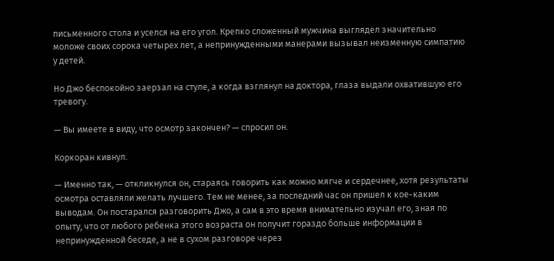письменного стола и уселся на его угол. Крепко сложенный мужчина выглядел значительно моложе своих сорока четырех лет, а непринужденными манерами вызывал неизменную симпатию у детей.

Но Джо беспокойно заерзал на стуле, а когда взглянул на доктора, глаза выдали охватившую его тревогу.

— Вы имеете в виду, что осмотр закончен? — спросил он.

Коркоран кивнул.

— Именно так, — откликнулся он, стараясь говорить как можно мягче и сердечнее, хотя результаты осмотра оставляли желать лучшего. Тем не менее, за последний час он пришел к кое-каким выводам. Он постарался разговорить Джо, а сам в это время внимательно изучал его, зная по опыту, что от любого ребенка этого возраста он получит гораздо больше информации в непринужденной беседе, а не в сухом разговоре через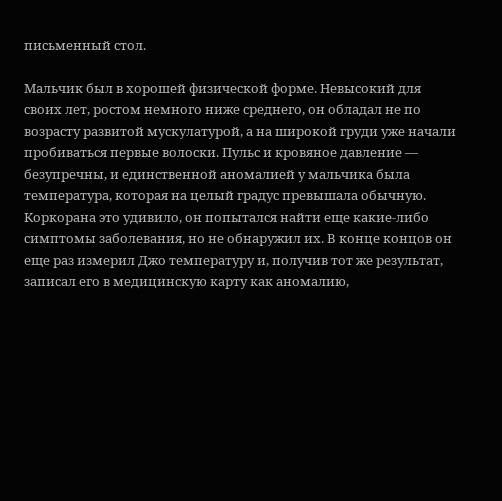письменный стол.

Мальчик был в хорошей физической форме. Невысокий для своих лет, ростом немного ниже среднего, он обладал не по возрасту развитой мускулатурой, а на широкой груди уже начали пробиваться первые волоски. Пульс и кровяное давление — безупречны, и единственной аномалией у мальчика была температура, которая на целый градус превышала обычную. Коркорана это удивило, он попытался найти еще какие-либо симптомы заболевания, но не обнаружил их. В конце концов он еще раз измерил Джо температуру и, получив тот же результат, записал его в медицинскую карту как аномалию,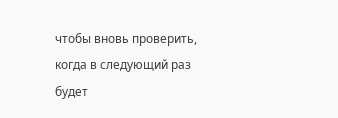чтобы вновь проверить, когда в следующий раз будет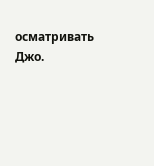осматривать Джо.